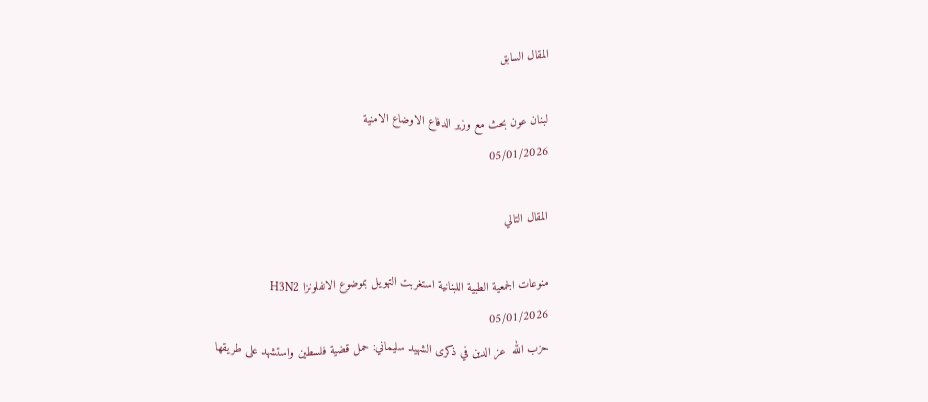المقال السابق

لبنان عون بحث مع وزير الدفاع الاوضاع الامنية
05/01/2026

المقال التالي

منوعات الجمعية الطبية اللبنانية استغربت التهويل بموضوع الانفلونزا H3N2
05/01/2026
حزب الله  عز الدين في ذكرى الشهيد سليماني: حمل قضية فلسطين واستشهد على طريقها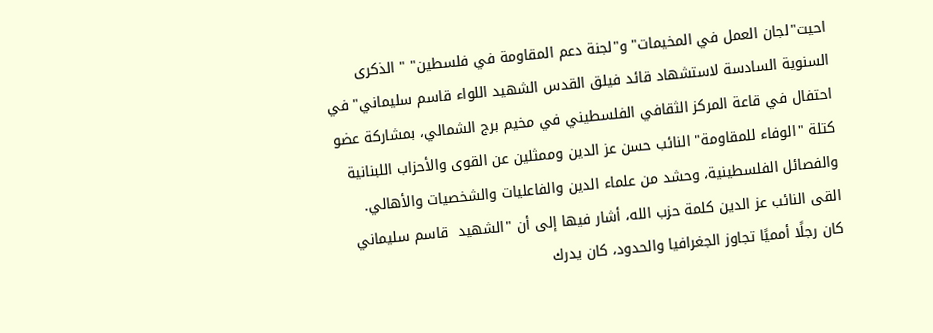احيت"لجان العمل في المخيمات" و"لجنة دعم المقاومة في فلسطين" " الذكرى السنوية السادسة لاستشهاد قائد فيلق القدس الشهيد اللواء قاسم سليماني" في احتفال في قاعة المركز الثقافي الفلسطيني في مخيم برج الشمالي، بمشاركة عضو كتلة "الوفاء للمقاومة" النائب حسن عز الدين وممثلين عن القوى والأحزاب اللبنانية والفصائل الفلسطينية، وحشد من علماء الدين والفاعليات والشخصيات والأهالي.
القى النائب عز الدين كلمة حزب الله، أشار فيها إلى أن "الشهيد  قاسم سليماني كان رجلًا أمميًا تجاوز الجغرافيا والحدود، كان يدرك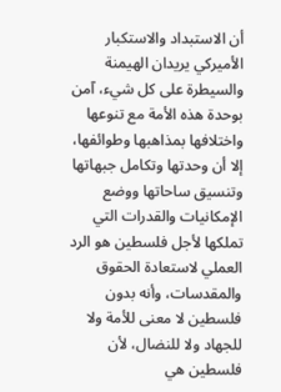أن الاستبداد والاستكبار الأميركي يريدان الهيمنة والسيطرة على كل شيء، آمن بوحدة هذه الأمة مع تنوعها واختلافها بمذاهبها وطوائفها، إلا أن وحدتها وتكامل جبهاتها وتنسيق ساحاتها ووضع الإمكانيات والقدرات التي تملكها لأجل فلسطين هو الرد العملي لاستعادة الحقوق والمقدسات، وأنه بدون فلسطين لا معنى للأمة ولا للجهاد ولا للنضال، لأن فلسطين هي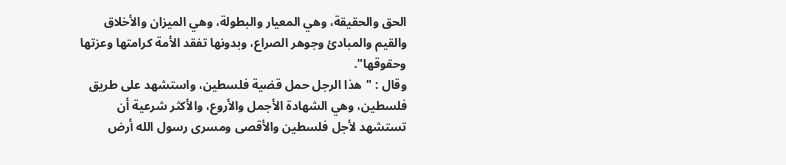الحق والحقيقة، وهي المعيار والبطولة، وهي الميزان والأخلاق والقيم والمبادئ وجوهر الصراع، وبدونها تفقد الأمة كرامتها وعزتها وحقوقها".
وقال : "هذا الرجل حمل قضية فلسطين، واستشهد على طريق فلسطين، وهي الشهادة الأجمل والأروع، والأكثر شرعية أن تستشهد لأجل فلسطين والأقصى ومسرى رسول الله أرض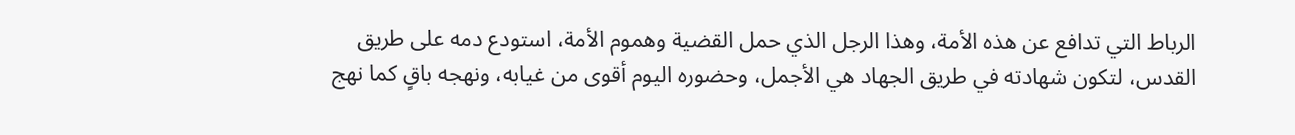الرباط التي تدافع عن هذه الأمة، وهذا الرجل الذي حمل القضية وهموم الأمة، استودع دمه على طريق القدس، لتكون شهادته في طريق الجهاد هي الأجمل، وحضوره اليوم أقوى من غيابه، ونهجه باقٍ كما نهج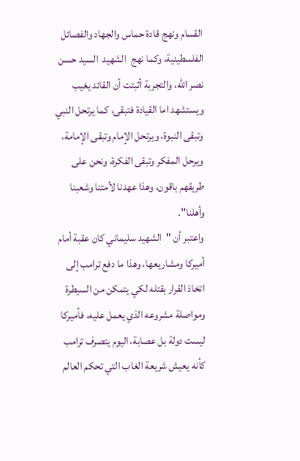القسام ونهج قادة حماس والجهاد والفصائل الفلسطينية، وكما نهج  الشهيد  السيد حسن نصر الله، والتجربة أثبتت أن القائد يغيب ويستشهد اما القيادة فتبقى، كما يرتحل النبي وتبقى النبوة، ويرتحل الإمام وتبقى الإمامة، ويرحل المفكر وتبقى الفكرة، ونحن على طريقهم باقون، وهذا عهدنا لأمتنا وشعبنا وأهلنا".
واعتبر أن "الشهيد سليماني كان عقبة أمام أميركا ومشاريعها، وهذا ما دفع ترامب إلى اتخاذ القرار بقتله لكي يتمكن من السيطرة ومواصلة مشروعه الذي يعمل عليه، فأميركا ليست دولة بل عصابة، اليوم يتصرف ترامب كأنه يعيش شريعة الغاب التي تحكم العالم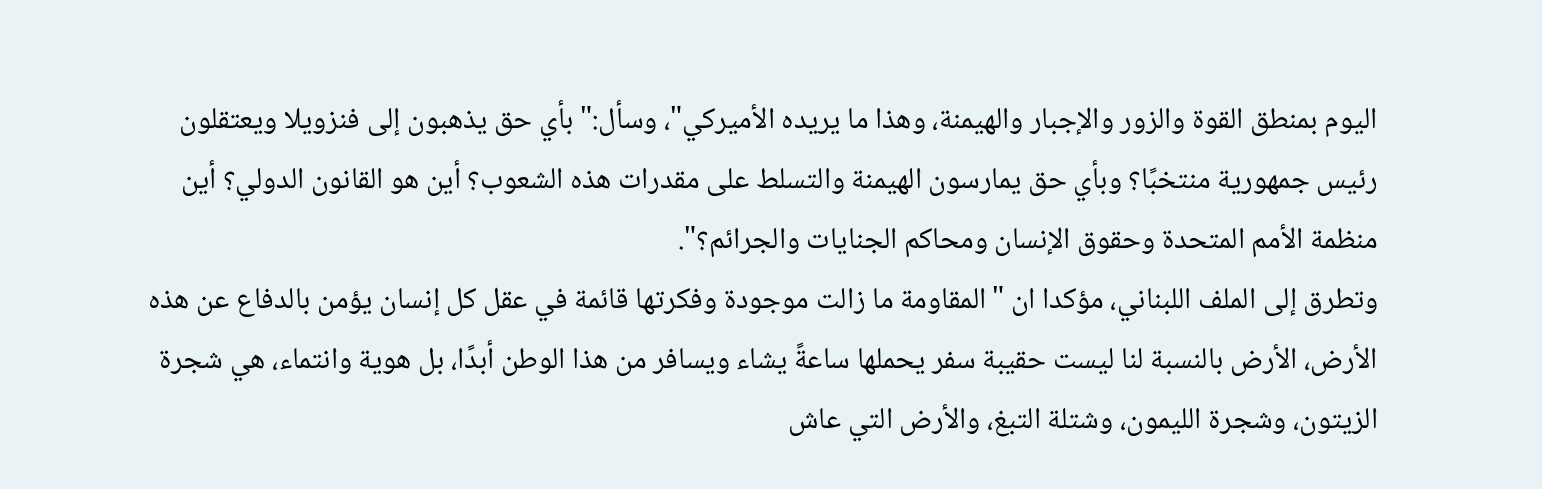اليوم بمنطق القوة والزور والإجبار والهيمنة، وهذا ما يريده الأميركي"، وسأل:" بأي حق يذهبون إلى فنزويلا ويعتقلون رئيس جمهورية منتخبًا؟ وبأي حق يمارسون الهيمنة والتسلط على مقدرات هذه الشعوب؟ أين هو القانون الدولي؟ أين منظمة الأمم المتحدة وحقوق الإنسان ومحاكم الجنايات والجرائم؟".
وتطرق إلى الملف اللبناني، مؤكدا ان "المقاومة ما زالت موجودة وفكرتها قائمة في عقل كل إنسان يؤمن بالدفاع عن هذه الأرض، الأرض بالنسبة لنا ليست حقيبة سفر يحملها ساعةً يشاء ويسافر من هذا الوطن أبدًا، بل هوية وانتماء، هي شجرة الزيتون، وشجرة الليمون، وشتلة التبغ، والأرض التي عاش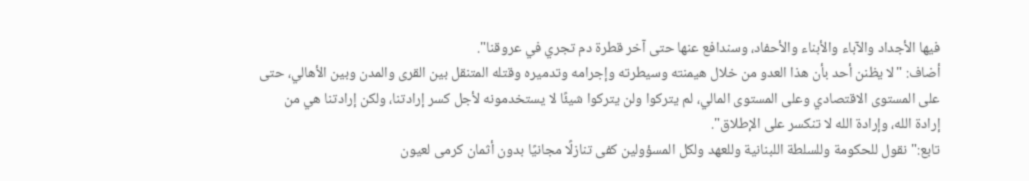فيها الأجداد والآباء والأبناء والأحفاد، وسندافع عنها حتى آخر قطرة دم تجري في عروقنا".
أضاف: "لا يظنن أحد بأن هذا العدو من خلال هيمنته وسيطرته وإجرامه وتدميره وقتله المتنقل بين القرى والمدن وبين الأهالي، حتى على المستوى الاقتصادي وعلى المستوى المالي، لم يتركوا ولن يتركوا شيئًا لا يستخدمونه لأجل كسر إرادتنا، ولكن إرادتنا هي من إرادة الله، وإرادة الله لا تنكسر على الإطلاق".
تابع:" نقول للحكومة وللسلطة اللبنانية وللعهد ولكل المسؤولين كفى تنازلًا مجانيًا بدون أثمان كرمى لعيون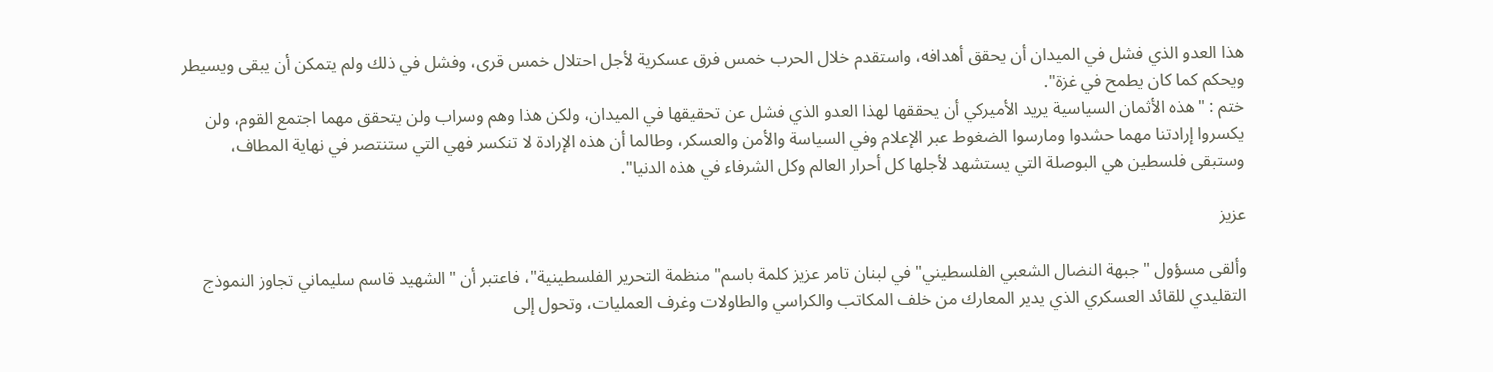هذا العدو الذي فشل في الميدان أن يحقق أهدافه، واستقدم خلال الحرب خمس فرق عسكرية لأجل احتلال خمس قرى، وفشل في ذلك ولم يتمكن أن يبقى ويسيطر ويحكم كما كان يطمح في غزة".
ختم : "هذه الأثمان السياسية يريد الأميركي أن يحققها لهذا العدو الذي فشل عن تحقيقها في الميدان، ولكن هذا وهم وسراب ولن يتحقق مهما اجتمع القوم، ولن يكسروا إرادتنا مهما حشدوا ومارسوا الضغوط عبر الإعلام وفي السياسة والأمن والعسكر، وطالما أن هذه الإرادة لا تنكسر فهي التي ستنتصر في نهاية المطاف، وستبقى فلسطين هي البوصلة التي يستشهد لأجلها كل أحرار العالم وكل الشرفاء في هذه الدنيا".

عزيز

وألقى مسؤول "جبهة النضال الشعبي الفلسطيني" في لبنان تامر عزيز كلمة باسم" منظمة التحرير الفلسطينية"، فاعتبر أن "الشهيد قاسم سليماني تجاوز النموذج التقليدي للقائد العسكري الذي يدير المعارك من خلف المكاتب والكراسي والطاولات وغرف العمليات، وتحول إلى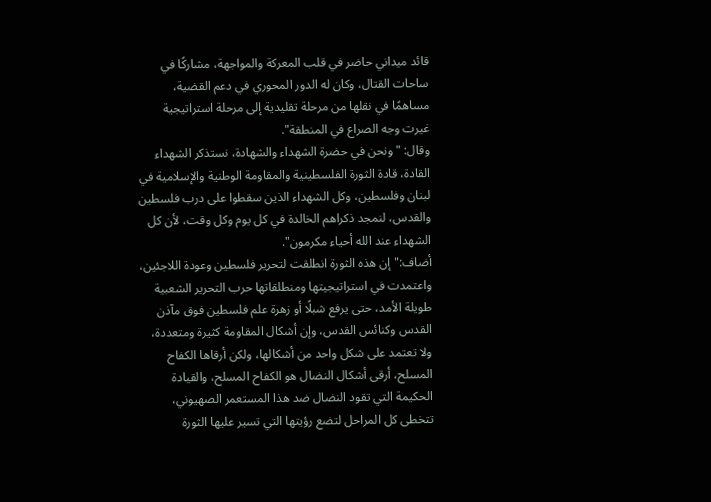قائد ميداني حاضر في قلب المعركة والمواجهة، مشاركًا في ساحات القتال، وكان له الدور المحوري في دعم القضية، مساهمًا في نقلها من مرحلة تقليدية إلى مرحلة استراتيجية غيرت وجه الصراع في المنطقة".
وقال: "ونحن في حضرة الشهداء والشهادة، نستذكر الشهداء القادة، قادة الثورة الفلسطينية والمقاومة الوطنية والإسلامية في لبنان وفلسطين، وكل الشهداء الذين سقطوا على درب فلسطين والقدس، لنمجد ذكراهم الخالدة في كل يوم وكل وقت، لأن كل الشهداء عند الله أحياء مكرمون".
أضاف:"إن هذه الثورة انطلقت لتحرير فلسطين وعودة اللاجئين، واعتمدت في استراتيجيتها ومنطلقاتها حرب التحرير الشعبية طويلة الأمد، حتى يرفع شبلًا أو زهرة علم فلسطين فوق مآذن القدس وكنائس القدس، وإن أشكال المقاومة كثيرة ومتعددة، ولا تعتمد على شكل واحد من أشكالها، ولكن أرقاها الكفاح المسلح، أرقى أشكال النضال هو الكفاح المسلح، والقيادة الحكيمة التي تقود النضال ضد هذا المستعمر الصهيوني، تتخطى كل المراحل لتضع رؤيتها التي تسير عليها الثورة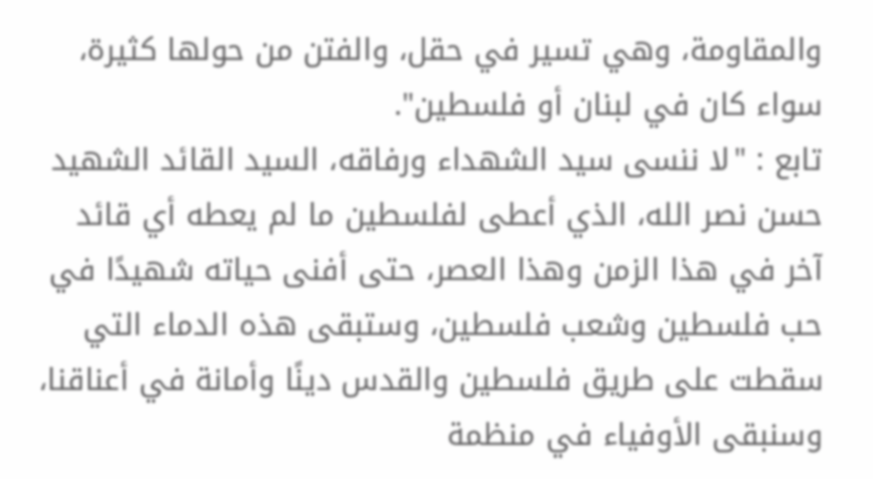والمقاومة، وهي تسير في حقل، والفتن من حولها كثيرة، سواء كان في لبنان أو فلسطين".
تابع : "لا ننسى سيد الشهداء ورفاقه، السيد القائد الشهيد حسن نصر الله، الذي أعطى لفلسطين ما لم يعطه أي قائد آخر في هذا الزمن وهذا العصر، حتى أفنى حياته شهيدًا في حب فلسطين وشعب فلسطين، وستبقى هذه الدماء التي سقطت على طريق فلسطين والقدس دينًا وأمانة في أعناقنا، وسنبقى الأوفياء في منظمة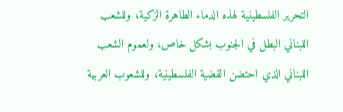التحرير الفلسطينية لهذه الدماء الطاهرة الزكية، وللشعب اللبناني البطل في الجنوب بشكل خاص، ولعموم الشعب اللبناني الذي احتضن القضية الفلسطينية، وللشعوب العربية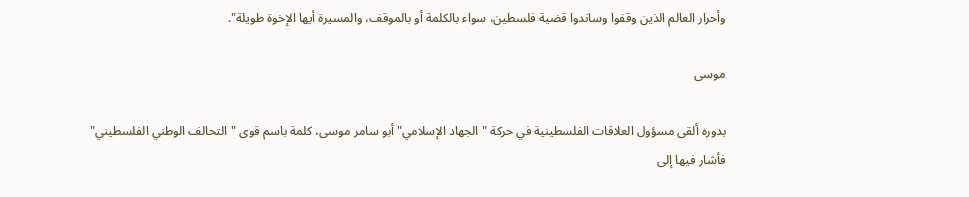وأحرار العالم الذين وقفوا وساندوا قضية فلسطين، سواء بالكلمة أو بالموقف، والمسيرة أيها الإخوة طويلة".

موسى

بدوره ألقى مسؤول العلاقات الفلسطينية في حركة "الجهاد الإسلامي" أبو سامر موسى، كلمة باسم قوى "التحالف الوطني الفلسطيني" فأشار فيها إلى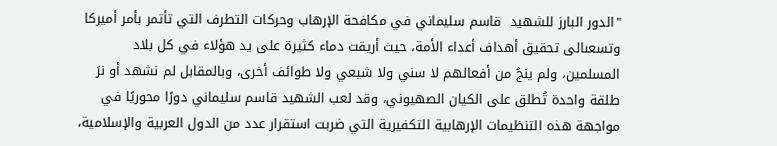"الدور البارز للشهيد  قاسم سليماني في مكافحة الإرهاب وحركات التطرف التي تأتمر بأمر أميركا وتسعىالى تحقيق أهداف أعداء الأمة، حيث أريقت دماء كثيرة على يد هؤلاء في كل بلاد المسلمين، ولم ينجُ من أفعالهم لا سني ولا شيعي ولا طوائف أخرى، وبالمقابل لم نشهد أو نرَ طلقة واحدة تُطلق على الكيان الصهيوني، وقد لعب الشهيد قاسم سليماني دورًا محوريًا في مواجهة هذه التنظيمات الإرهابية التكفيرية التي ضربت استقرار عدد من الدول العربية والإسلامية،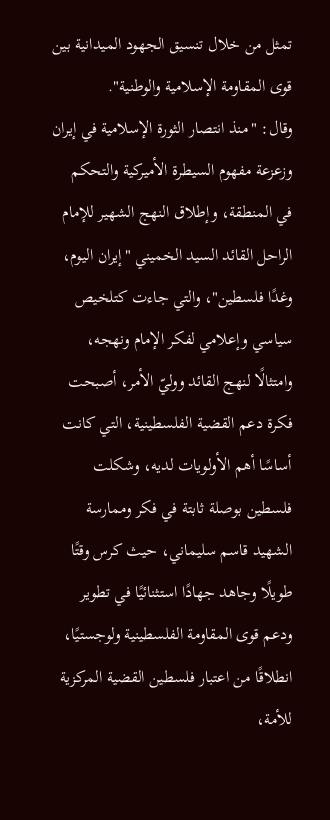تمثل من خلال تنسيق الجهود الميدانية بين قوى المقاومة الإسلامية والوطنية".
وقال: "منذ انتصار الثورة الإسلامية في إيران وزعزعة مفهوم السيطرة الأميركية والتحكم في المنطقة، وإطلاق النهج الشهير للإمام الراحل القائد السيد الخميني "إيران اليوم، وغدًا فلسطين"، والتي جاءت كتلخيص سياسي وإعلامي لفكر الإمام ونهجه، وامتثالًا لنهج القائد ووليّ الأمر، أصبحت فكرة دعم القضية الفلسطينية، التي كانت أساسًا أهم الأولويات لديه، وشكلت فلسطين بوصلة ثابتة في فكر وممارسة الشهيد قاسم سليماني، حيث كرس وقتًا طويلًا وجاهد جهادًا استثنائيًا في تطوير ودعم قوى المقاومة الفلسطينية ولوجستيًا، انطلاقًا من اعتبار فلسطين القضية المركزية للأمة،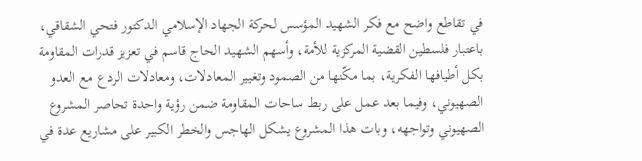في تقاطع واضح مع فكر الشهيد المؤسس لحركة الجهاد الإسلامي الدكتور فتحي الشقاقي، باعتبار فلسطين القضية المركزية للأمة، وأسهم الشهيد الحاج قاسم في تعزيز قدرات المقاومة بكل أطيافها الفكرية، بما مكّنها من الصمود وتغيير المعادلات، ومعادلات الردع مع العدو الصهيوني، وفيما بعد عمل على ربط ساحات المقاومة ضمن رؤية واحدة تحاصر المشروع الصهيوني وتواجهه، وبات هذا المشروع يشكل الهاجس والخطر الكبير على مشاريع عدة في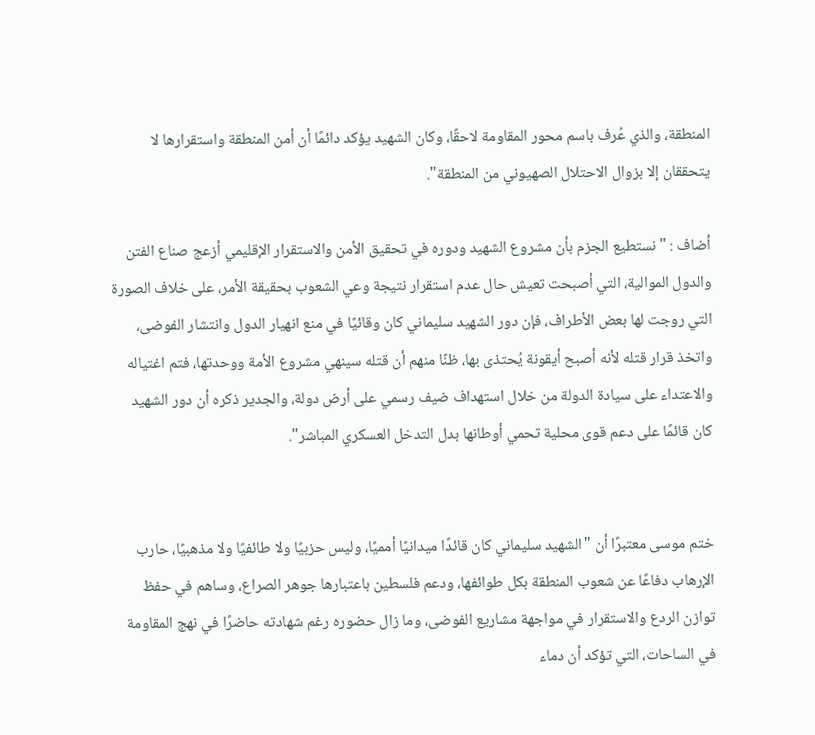المنطقة، والذي عُرف باسم محور المقاومة لاحقًا، وكان الشهيد يؤكد دائمًا أن أمن المنطقة واستقرارها لا يتحققان إلا بزوال الاحتلال الصهيوني من المنطقة".

أضاف : "نستطيع الجزم بأن مشروع الشهيد ودوره في تحقيق الأمن والاستقرار الإقليمي أزعج صناع الفتن والدول الموالية، التي أصبحت تعيش حال عدم استقرار نتيجة وعي الشعوب بحقيقة الأمر، على خلاف الصورة التي روجت لها بعض الأطراف، فإن دور الشهيد سليماني كان وقائيًا في منع انهيار الدول وانتشار الفوضى، واتخذ قرار قتله لأنه أصبح أيقونة يُحتذى بها، ظنًا منهم أن قتله سينهي مشروع الأمة ووحدتها، فتم اغتياله والاعتداء على سيادة الدولة من خلال استهداف ضيف رسمي على أرض دولة، والجدير ذكره أن دور الشهيد كان قائمًا على دعم قوى محلية تحمي أوطانها بدل التدخل العسكري المباشر".


ختم موسى معتبرًا أن "الشهيد سليماني كان قائدًا ميدانيًا أمميًا، وليس حزبيًا ولا طائفيًا ولا مذهبيًا، حارب الإرهاب دفاعًا عن شعوب المنطقة بكل طوائفها، ودعم فلسطين باعتبارها جوهر الصراع، وساهم في حفظ توازن الردع والاستقرار في مواجهة مشاريع الفوضى، وما زال حضوره رغم شهادته حاضرًا في نهج المقاومة في الساحات، التي تؤكد أن دماء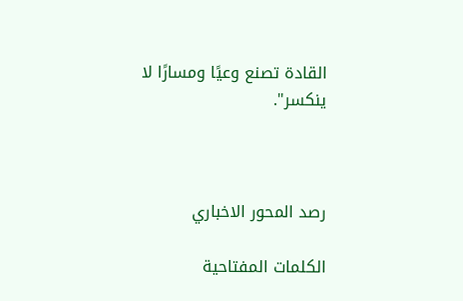القادة تصنع وعيًا ومسارًا لا ينكسر".



رصد المحور الاخباري

الكلمات المفتاحية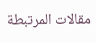مقالات المرتبطة